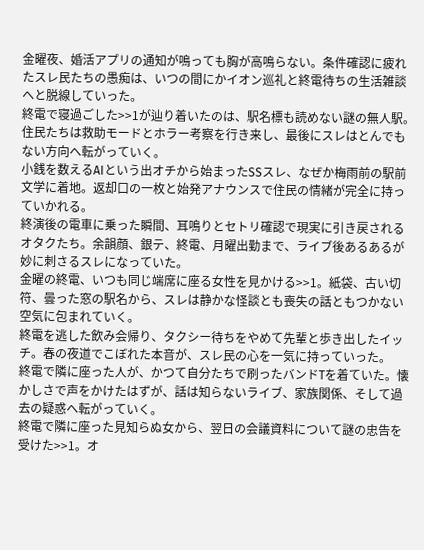金曜夜、婚活アプリの通知が鳴っても胸が高鳴らない。条件確認に疲れたスレ民たちの愚痴は、いつの間にかイオン巡礼と終電待ちの生活雑談へと脱線していった。
終電で寝過ごした>>1が辿り着いたのは、駅名標も読めない謎の無人駅。住民たちは救助モードとホラー考察を行き来し、最後にスレはとんでもない方向へ転がっていく。
小銭を数えるAIという出オチから始まったSSスレ、なぜか梅雨前の駅前文学に着地。返却口の一枚と始発アナウンスで住民の情緒が完全に持っていかれる。
終演後の電車に乗った瞬間、耳鳴りとセトリ確認で現実に引き戻されるオタクたち。余韻顔、銀テ、終電、月曜出勤まで、ライブ後あるあるが妙に刺さるスレになっていた。
金曜の終電、いつも同じ端席に座る女性を見かける>>1。紙袋、古い切符、曇った窓の駅名から、スレは静かな怪談とも喪失の話ともつかない空気に包まれていく。
終電を逃した飲み会帰り、タクシー待ちをやめて先輩と歩き出したイッチ。春の夜道でこぼれた本音が、スレ民の心を一気に持っていった。
終電で隣に座った人が、かつて自分たちで刷ったバンドTを着ていた。懐かしさで声をかけたはずが、話は知らないライブ、家族関係、そして過去の疑惑へ転がっていく。
終電で隣に座った見知らぬ女から、翌日の会議資料について謎の忠告を受けた>>1。オ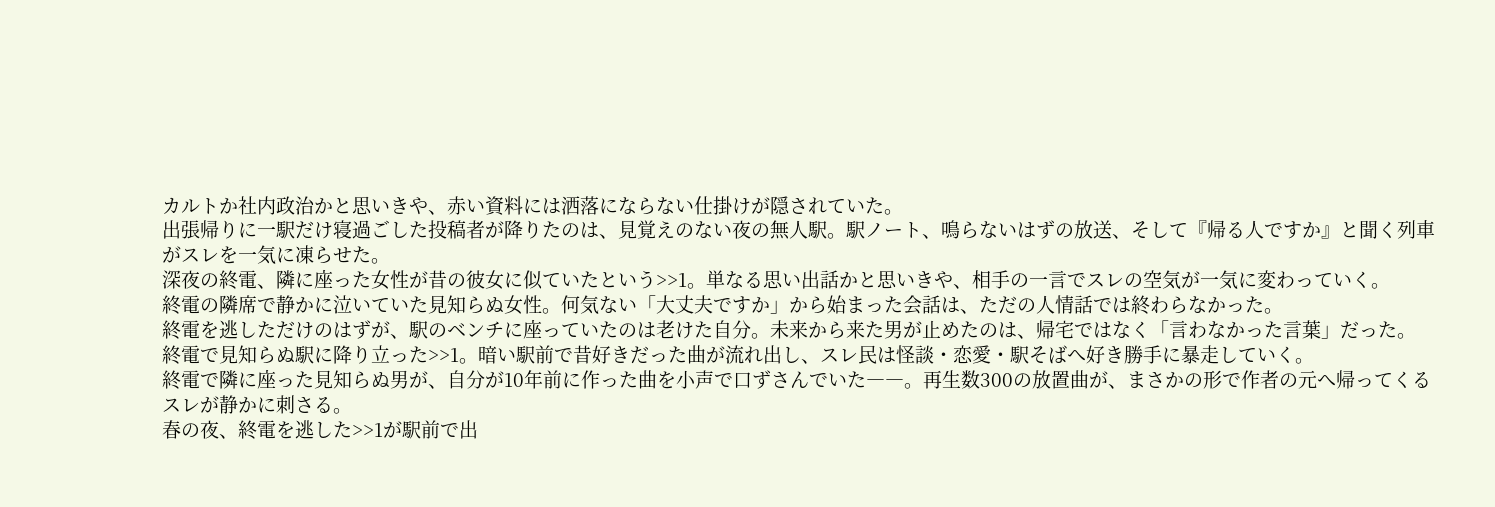カルトか社内政治かと思いきや、赤い資料には洒落にならない仕掛けが隠されていた。
出張帰りに一駅だけ寝過ごした投稿者が降りたのは、見覚えのない夜の無人駅。駅ノート、鳴らないはずの放送、そして『帰る人ですか』と聞く列車がスレを一気に凍らせた。
深夜の終電、隣に座った女性が昔の彼女に似ていたという>>1。単なる思い出話かと思いきや、相手の一言でスレの空気が一気に変わっていく。
終電の隣席で静かに泣いていた見知らぬ女性。何気ない「大丈夫ですか」から始まった会話は、ただの人情話では終わらなかった。
終電を逃しただけのはずが、駅のベンチに座っていたのは老けた自分。未来から来た男が止めたのは、帰宅ではなく「言わなかった言葉」だった。
終電で見知らぬ駅に降り立った>>1。暗い駅前で昔好きだった曲が流れ出し、スレ民は怪談・恋愛・駅そばへ好き勝手に暴走していく。
終電で隣に座った見知らぬ男が、自分が10年前に作った曲を小声で口ずさんでいた――。再生数300の放置曲が、まさかの形で作者の元へ帰ってくるスレが静かに刺さる。
春の夜、終電を逃した>>1が駅前で出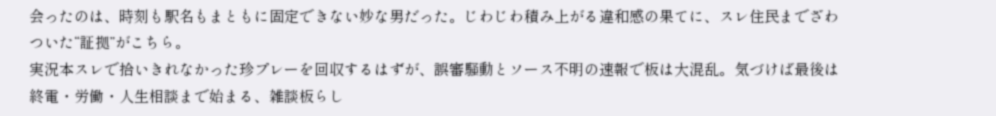会ったのは、時刻も駅名もまともに固定できない妙な男だった。じわじわ積み上がる違和感の果てに、スレ住民までざわついた“証拠”がこちら。
実況本スレで拾いきれなかった珍プレーを回収するはずが、誤審騒動とソース不明の速報で板は大混乱。気づけば最後は終電・労働・人生相談まで始まる、雑談板らし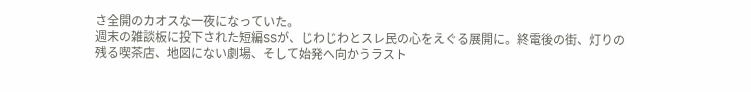さ全開のカオスな一夜になっていた。
週末の雑談板に投下された短編SSが、じわじわとスレ民の心をえぐる展開に。終電後の街、灯りの残る喫茶店、地図にない劇場、そして始発へ向かうラスト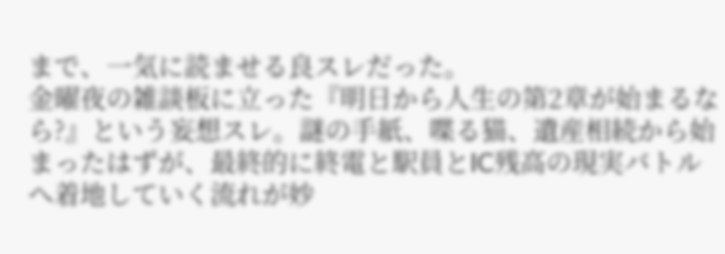まで、一気に読ませる良スレだった。
金曜夜の雑談板に立った『明日から人生の第2章が始まるなら?』という妄想スレ。謎の手紙、喋る猫、遺産相続から始まったはずが、最終的に終電と駅員とIC残高の現実バトルへ着地していく流れが妙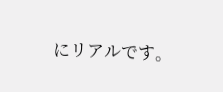にリアルです。